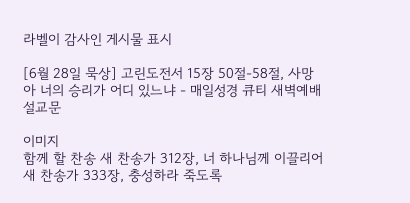라벨이 감사인 게시물 표시

[6월 28일 묵상] 고린도전서 15장 50절-58절, 사망아 너의 승리가 어디 있느냐 - 매일성경 큐티 새벽예배설교문

이미지
함께 할 찬송 새 찬송가 312장, 너 하나님께 이끌리어 새 찬송가 333장, 충성하라 죽도록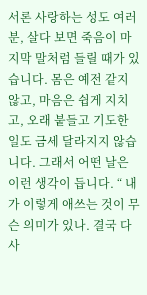서론 사랑하는 성도 여러분, 살다 보면 죽음이 마지막 말처럼 들릴 때가 있습니다. 몸은 예전 같지 않고, 마음은 쉽게 지치고, 오래 붙들고 기도한 일도 금세 달라지지 않습니다. 그래서 어떤 날은 이런 생각이 듭니다. “ 내가 이렇게 애쓰는 것이 무슨 의미가 있나. 결국 다 사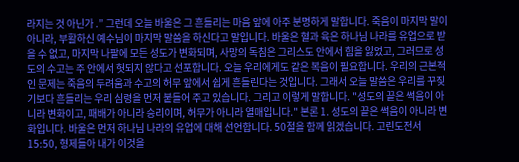라지는 것 아닌가 .” 그런데 오늘 바울은 그 흔들리는 마음 앞에 아주 분명하게 말합니다. 죽음이 마지막 말이 아니라, 부활하신 예수님이 마지막 말씀을 하신다고 말입니다. 바울은 혈과 육은 하나님 나라를 유업으로 받을 수 없고, 마지막 나팔에 모든 성도가 변화되며, 사망의 독침은 그리스도 안에서 힘을 잃었고, 그러므로 성도의 수고는 주 안에서 헛되지 않다고 선포합니다. 오늘 우리에게도 같은 복음이 필요합니다. 우리의 근본적인 문제는 죽음의 두려움과 수고의 허무 앞에서 쉽게 흔들린다는 것입니다. 그래서 오늘 말씀은 우리를 꾸짖기보다 흔들리는 우리 심령을 먼저 붙들어 주고 있습니다. 그리고 이렇게 말합니다. "성도의 끝은 썩음이 아니라 변화이고, 패배가 아니라 승리이며, 허무가 아니라 열매입니다." 본론 1. 성도의 끝은 썩음이 아니라 변화입니다. 바울은 먼저 하나님 나라의 유업에 대해 선언합니다. 50절을 함께 읽겠습니다. 고린도전서 15:50, 형제들아 내가 이것을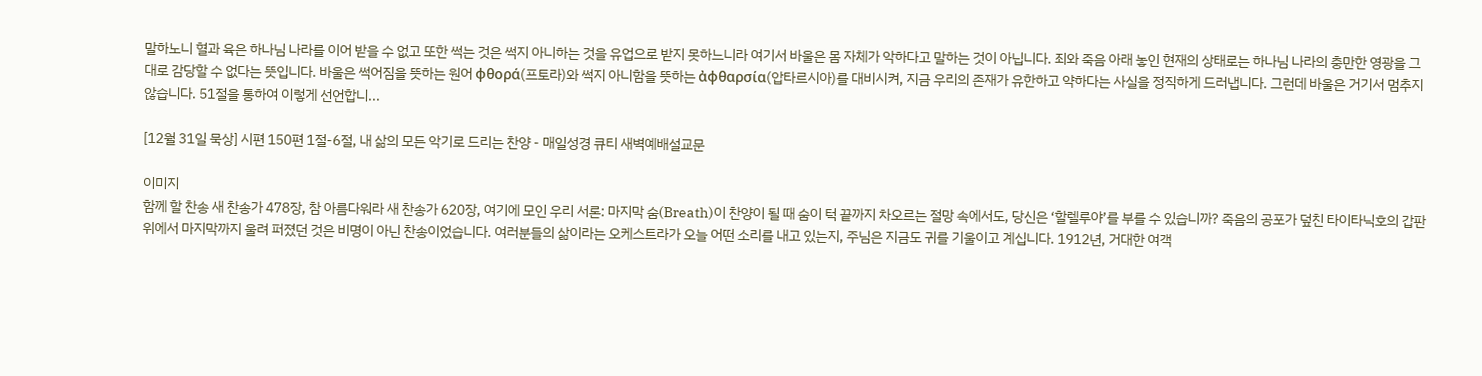말하노니 혈과 육은 하나님 나라를 이어 받을 수 없고 또한 썩는 것은 썩지 아니하는 것을 유업으로 받지 못하느니라 여기서 바울은 몸 자체가 악하다고 말하는 것이 아닙니다. 죄와 죽음 아래 놓인 현재의 상태로는 하나님 나라의 충만한 영광을 그대로 감당할 수 없다는 뜻입니다. 바울은 썩어짐을 뜻하는 원어 φθορά(프토라)와 썩지 아니함을 뜻하는 ἀφθαρσία(압타르시아)를 대비시켜, 지금 우리의 존재가 유한하고 약하다는 사실을 정직하게 드러냅니다. 그런데 바울은 거기서 멈추지 않습니다. 51절을 통하여 이렇게 선언합니...

[12월 31일 묵상] 시편 150편 1절-6절, 내 삶의 모든 악기로 드리는 찬양 - 매일성경 큐티 새벽예배설교문

이미지
함께 할 찬송 새 찬송가 478장, 참 아름다워라 새 찬송가 620장, 여기에 모인 우리 서론: 마지막 숨(Breath)이 찬양이 될 때 숨이 턱 끝까지 차오르는 절망 속에서도, 당신은 ‘할렐루야’를 부를 수 있습니까? 죽음의 공포가 덮친 타이타닉호의 갑판 위에서 마지막까지 울려 퍼졌던 것은 비명이 아닌 찬송이었습니다. 여러분들의 삶이라는 오케스트라가 오늘 어떤 소리를 내고 있는지, 주님은 지금도 귀를 기울이고 계십니다. 1912년, 거대한 여객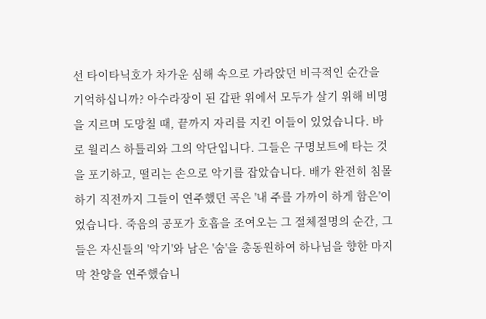선 타이타닉호가 차가운 심해 속으로 가라앉던 비극적인 순간을 기억하십니까? 아수라장이 된 갑판 위에서 모두가 살기 위해 비명을 지르며 도망칠 때, 끝까지 자리를 지킨 이들이 있었습니다. 바로 월리스 하틀리와 그의 악단입니다. 그들은 구명보트에 타는 것을 포기하고, 떨리는 손으로 악기를 잡았습니다. 배가 완전히 침몰하기 직전까지 그들이 연주했던 곡은 '내 주를 가까이 하게 함은'이었습니다. 죽음의 공포가 호흡을 조여오는 그 절체절명의 순간, 그들은 자신들의 '악기'와 남은 '숨'을 총동원하여 하나님을 향한 마지막 찬양을 연주했습니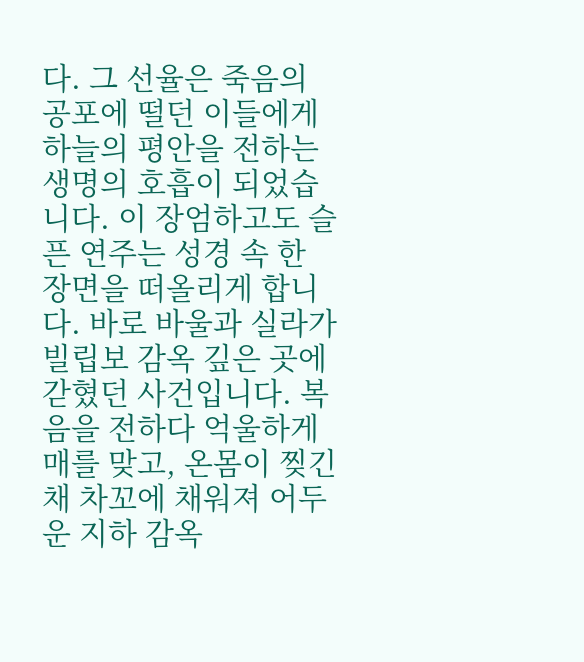다. 그 선율은 죽음의 공포에 떨던 이들에게 하늘의 평안을 전하는 생명의 호흡이 되었습니다. 이 장엄하고도 슬픈 연주는 성경 속 한 장면을 떠올리게 합니다. 바로 바울과 실라가 빌립보 감옥 깊은 곳에 갇혔던 사건입니다. 복음을 전하다 억울하게 매를 맞고, 온몸이 찢긴 채 차꼬에 채워져 어두운 지하 감옥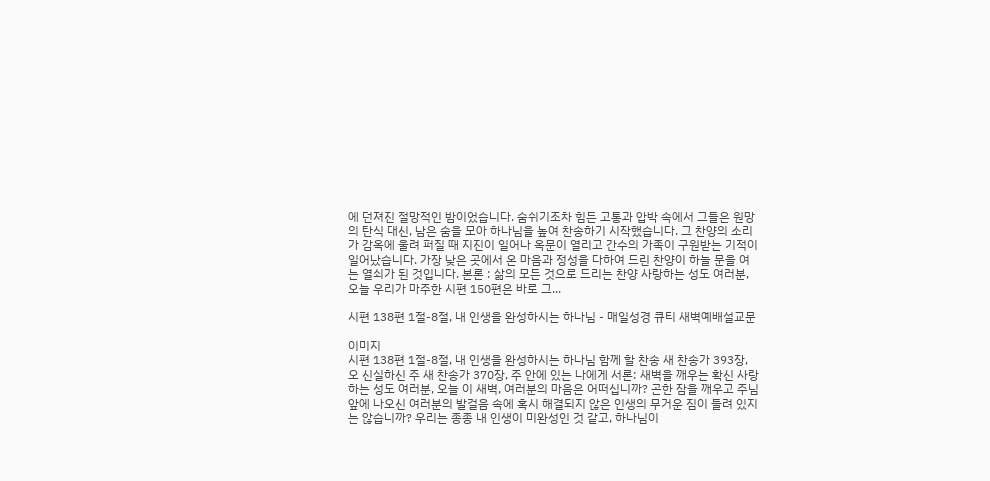에 던져진 절망적인 밤이었습니다. 숨쉬기조차 힘든 고통과 압박 속에서 그들은 원망의 탄식 대신, 남은 숨을 모아 하나님을 높여 찬송하기 시작했습니다. 그 찬양의 소리가 감옥에 울려 퍼질 때 지진이 일어나 옥문이 열리고 간수의 가족이 구원받는 기적이 일어났습니다. 가장 낮은 곳에서 온 마음과 정성을 다하여 드린 찬양이 하늘 문을 여는 열쇠가 된 것입니다. 본론 : 삶의 모든 것으로 드리는 찬양 사랑하는 성도 여러분, 오늘 우리가 마주한 시편 150편은 바로 그...

시편 138편 1절-8절, 내 인생을 완성하시는 하나님 - 매일성경 큐티 새벽예배설교문

이미지
시편 138편 1절-8절, 내 인생을 완성하시는 하나님 함께 할 찬송 새 찬송가 393장, 오 신실하신 주 새 찬송가 370장, 주 안에 있는 나에게 서론: 새벽을 깨우는 확신 사랑하는 성도 여러분, 오늘 이 새벽, 여러분의 마음은 어떠십니까? 곤한 잠을 깨우고 주님 앞에 나오신 여러분의 발걸음 속에 혹시 해결되지 않은 인생의 무거운 짐이 들려 있지는 않습니까? 우리는 종종 내 인생이 미완성인 것 같고, 하나님이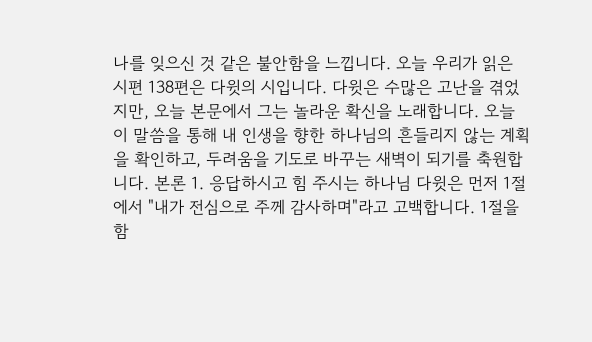나를 잊으신 것 같은 불안함을 느낍니다. 오늘 우리가 읽은 시편 138편은 다윗의 시입니다. 다윗은 수많은 고난을 겪었지만, 오늘 본문에서 그는 놀라운 확신을 노래합니다. 오늘 이 말씀을 통해 내 인생을 향한 하나님의 흔들리지 않는 계획을 확인하고, 두려움을 기도로 바꾸는 새벽이 되기를 축원합니다. 본론 1. 응답하시고 힘 주시는 하나님 다윗은 먼저 1절에서 "내가 전심으로 주께 감사하며"라고 고백합니다. 1절을 함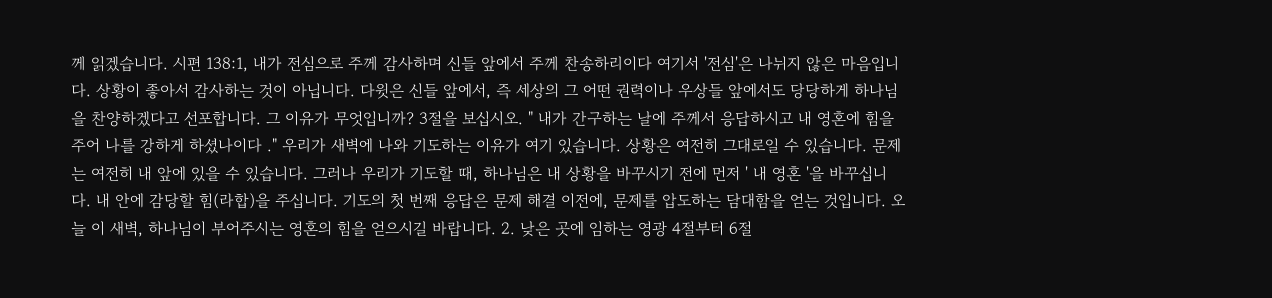께 읽겠습니다. 시편 138:1, 내가 전심으로 주께 감사하며 신들 앞에서 주께 찬송하리이다 여기서 '전심'은 나뉘지 않은 마음입니다. 상황이 좋아서 감사하는 것이 아닙니다. 다윗은 신들 앞에서, 즉 세상의 그 어떤 권력이나 우상들 앞에서도 당당하게 하나님을 찬양하겠다고 선포합니다. 그 이유가 무엇입니까? 3절을 보십시오. " 내가 간구하는 날에 주께서 응답하시고 내 영혼에 힘을 주어 나를 강하게 하셨나이다 ." 우리가 새벽에 나와 기도하는 이유가 여기 있습니다. 상황은 여전히 그대로일 수 있습니다. 문제는 여전히 내 앞에 있을 수 있습니다. 그러나 우리가 기도할 때, 하나님은 내 상황을 바꾸시기 전에 먼저 ' 내 영혼 '을 바꾸십니다. 내 안에 감당할 힘(라합)을 주십니다. 기도의 첫 번째 응답은 문제 해결 이전에, 문제를 압도하는 담대함을 얻는 것입니다. 오늘 이 새벽, 하나님이 부어주시는 영혼의 힘을 얻으시길 바랍니다. 2. 낮은 곳에 임하는 영광 4절부터 6절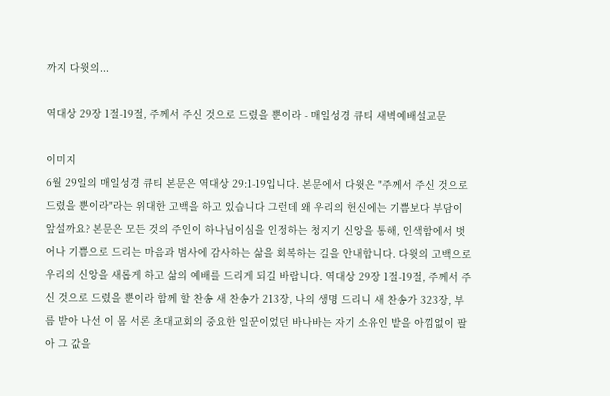까지 다윗의...

역대상 29장 1절-19절, 주께서 주신 것으로 드렸을 뿐이라 - 매일성경 큐티 새벽예배설교문

이미지
6월 29일의 매일성경 큐티 본문은 역대상 29:1-19입니다. 본문에서 다윗은 "주께서 주신 것으로 드렸을 뿐이라"라는 위대한 고백을 하고 있습니다 그런데 왜 우리의 헌신에는 기쁨보다 부담이 앞설까요? 본문은 모든 것의 주인이 하나님이심을 인정하는 청지기 신앙을 통해, 인색함에서 벗어나 기쁨으로 드리는 마음과 범사에 감사하는 삶을 회복하는 길을 안내합니다. 다윗의 고백으로 우리의 신앙을 새롭게 하고 삶의 예배를 드리게 되길 바랍니다. 역대상 29장 1절-19절, 주께서 주신 것으로 드렸을 뿐이라 함께 할 찬송 새 찬송가 213장, 나의 생명 드리니 새 찬송가 323장, 부름 받아 나선 이 몸 서론 초대교회의 중요한 일꾼이었던 바나바는 자기 소유인 밭을 아낌없이 팔아 그 값을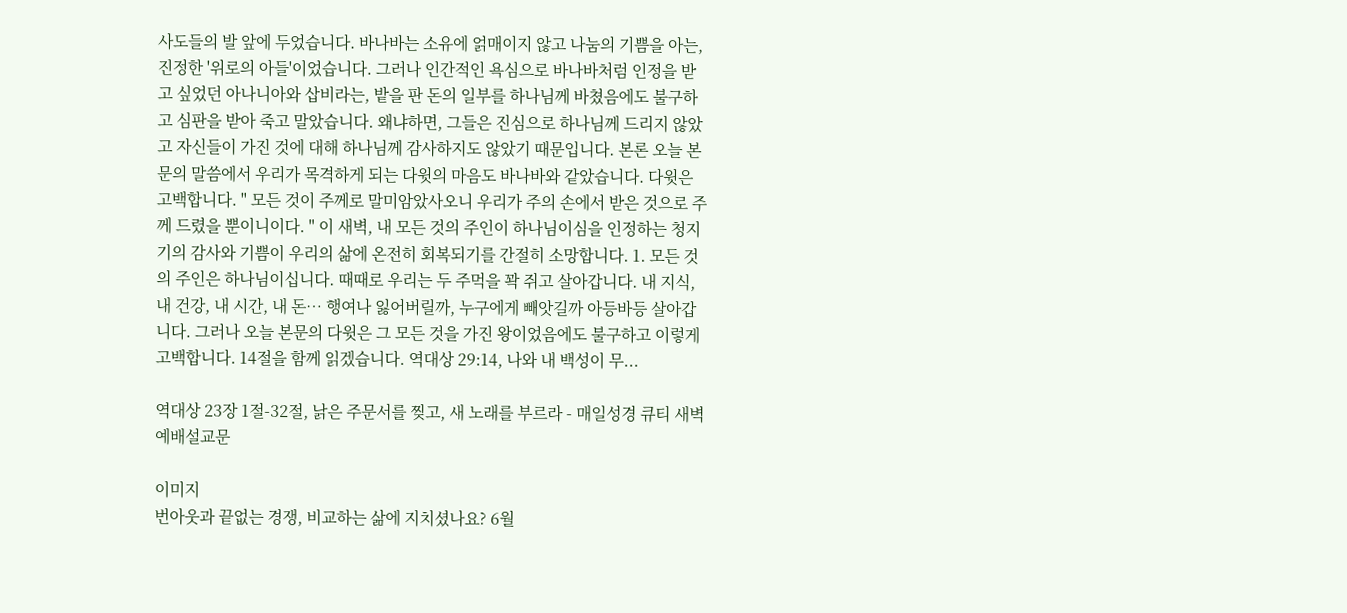사도들의 발 앞에 두었습니다. 바나바는 소유에 얽매이지 않고 나눔의 기쁨을 아는, 진정한 '위로의 아들'이었습니다. 그러나 인간적인 욕심으로 바나바처럼 인정을 받고 싶었던 아나니아와 삽비라는, 밭을 판 돈의 일부를 하나님께 바쳤음에도 불구하고 심판을 받아 죽고 말았습니다. 왜냐하면, 그들은 진심으로 하나님께 드리지 않았고 자신들이 가진 것에 대해 하나님께 감사하지도 않았기 때문입니다. 본론 오늘 본문의 말씀에서 우리가 목격하게 되는 다윗의 마음도 바나바와 같았습니다. 다윗은 고백합니다. " 모든 것이 주께로 말미암았사오니 우리가 주의 손에서 받은 것으로 주께 드렸을 뿐이니이다. " 이 새벽, 내 모든 것의 주인이 하나님이심을 인정하는 청지기의 감사와 기쁨이 우리의 삶에 온전히 회복되기를 간절히 소망합니다. 1. 모든 것의 주인은 하나님이십니다. 때때로 우리는 두 주먹을 꽉 쥐고 살아갑니다. 내 지식, 내 건강, 내 시간, 내 돈… 행여나 잃어버릴까, 누구에게 빼앗길까 아등바등 살아갑니다. 그러나 오늘 본문의 다윗은 그 모든 것을 가진 왕이었음에도 불구하고 이렇게 고백합니다. 14절을 함께 읽겠습니다. 역대상 29:14, 나와 내 백성이 무...

역대상 23장 1절-32절, 낡은 주문서를 찢고, 새 노래를 부르라 - 매일성경 큐티 새벽예배설교문

이미지
번아웃과 끝없는 경쟁, 비교하는 삶에 지치셨나요? 6월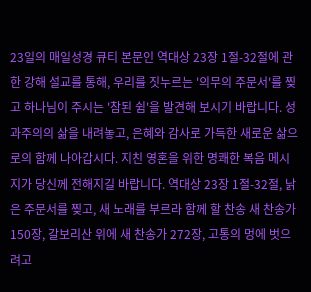23일의 매일성경 큐티 본문인 역대상 23장 1절-32절에 관한 강해 설교를 통해, 우리를 짓누르는 '의무의 주문서'를 찢고 하나님이 주시는 '참된 쉼'을 발견해 보시기 바랍니다. 성과주의의 삶을 내려놓고, 은혜와 감사로 가득한 새로운 삶으로의 함께 나아갑시다. 지친 영혼을 위한 명쾌한 복음 메시지가 당신께 전해지길 바랍니다. 역대상 23장 1절-32절, 낡은 주문서를 찢고, 새 노래를 부르라 함께 할 찬송 새 찬송가 150장, 갈보리산 위에 새 찬송가 272장, 고통의 멍에 벗으려고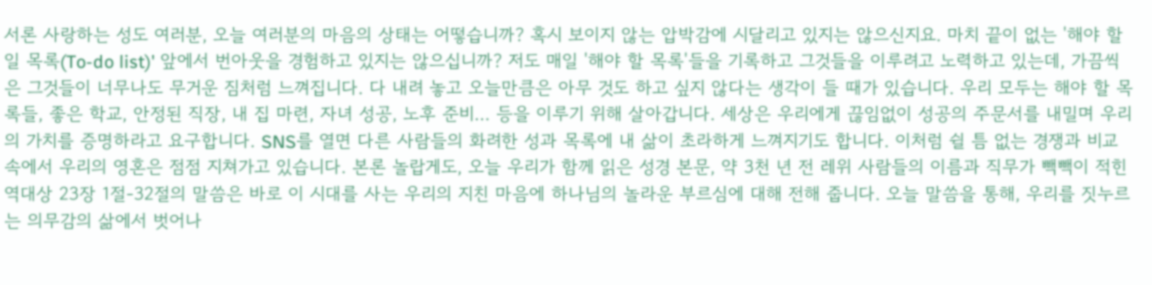서론 사랑하는 성도 여러분, 오늘 여러분의 마음의 상태는 어떻습니까? 혹시 보이지 않는 압박감에 시달리고 있지는 않으신지요. 마치 끝이 없는 '해야 할 일 목록(To-do list)' 앞에서 번아웃을 경험하고 있지는 않으십니까? 저도 매일 '해야 할 목록'들을 기록하고 그것들을 이루려고 노력하고 있는데, 가끔씩은 그것들이 너무나도 무거운 짐처럼 느껴집니다. 다 내려 놓고 오늘만큼은 아무 것도 하고 싶지 않다는 생각이 들 때가 있습니다. 우리 모두는 해야 할 목록들, 좋은 학교, 안정된 직장, 내 집 마련, 자녀 성공, 노후 준비… 등을 이루기 위해 살아갑니다. 세상은 우리에게 끊임없이 성공의 주문서를 내밀며 우리의 가치를 증명하라고 요구합니다. SNS를 열면 다른 사람들의 화려한 성과 목록에 내 삶이 초라하게 느껴지기도 합니다. 이처럼 쉴 틈 없는 경쟁과 비교 속에서 우리의 영혼은 점점 지쳐가고 있습니다. 본론 놀랍게도, 오늘 우리가 함께 읽은 성경 본문, 약 3천 년 전 레위 사람들의 이름과 직무가 빽빽이 적힌 역대상 23장 1절-32절의 말씀은 바로 이 시대를 사는 우리의 지친 마음에 하나님의 놀라운 부르심에 대해 전해 줍니다. 오늘 말씀을 통해, 우리를 짓누르는 의무감의 삶에서 벗어나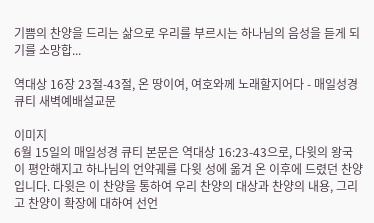기쁨의 찬양을 드리는 삶으로 우리를 부르시는 하나님의 음성을 듣게 되기를 소망합...

역대상 16장 23절-43절, 온 땅이여, 여호와께 노래할지어다 - 매일성경 큐티 새벽예배설교문

이미지
6월 15일의 매일성경 큐티 본문은 역대상 16:23-43으로, 다윗의 왕국이 평안해지고 하나님의 언약궤를 다윗 성에 옮겨 온 이후에 드렸던 찬양입니다. 다윗은 이 찬양을 통하여 우리 찬양의 대상과 찬양의 내용, 그리고 찬양이 확장에 대하여 선언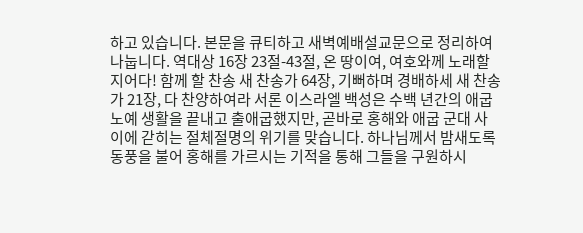하고 있습니다. 본문을 큐티하고 새벽예배설교문으로 정리하여 나눕니다. 역대상 16장 23절-43절, 온 땅이여, 여호와께 노래할지어다! 함께 할 찬송 새 찬송가 64장, 기뻐하며 경배하세 새 찬송가 21장, 다 찬양하여라 서론 이스라엘 백성은 수백 년간의 애굽 노예 생활을 끝내고 출애굽했지만, 곧바로 홍해와 애굽 군대 사이에 갇히는 절체절명의 위기를 맞습니다. 하나님께서 밤새도록 동풍을 불어 홍해를 가르시는 기적을 통해 그들을 구원하시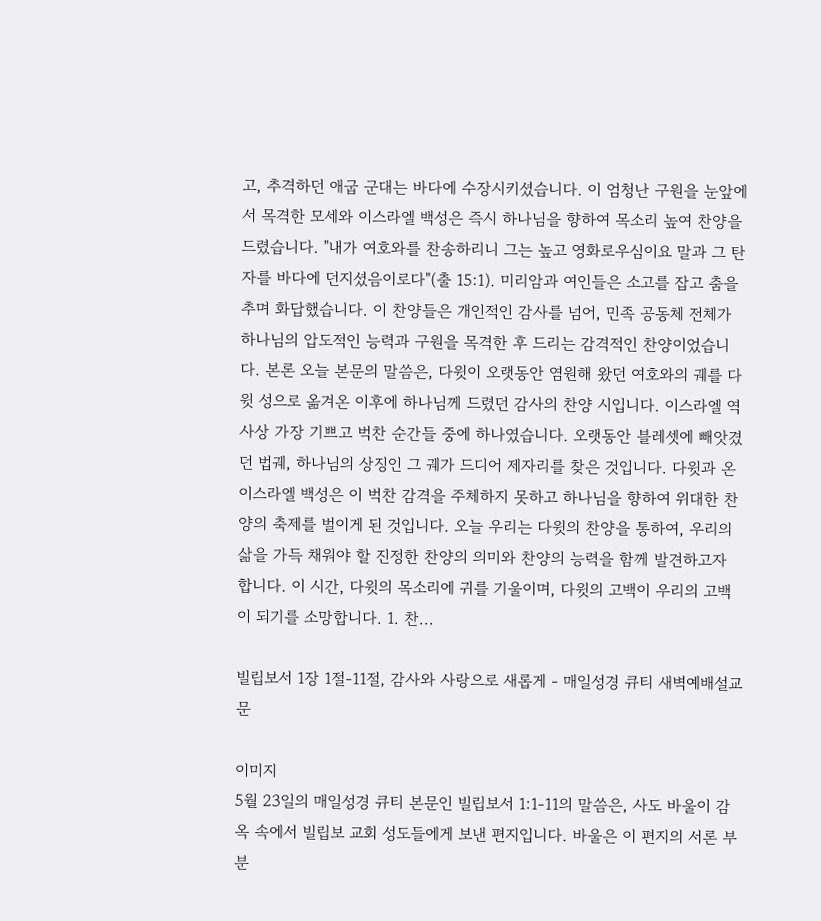고, 추격하던 애굽 군대는 바다에 수장시키셨습니다. 이 엄청난 구원을 눈앞에서 목격한 모세와 이스라엘 백성은 즉시 하나님을 향하여 목소리 높여 찬양을 드렸습니다. "내가 여호와를 찬송하리니 그는 높고 영화로우심이요 말과 그 탄 자를 바다에 던지셨음이로다"(출 15:1). 미리암과 여인들은 소고를 잡고 춤을 추며 화답했습니다. 이 찬양들은 개인적인 감사를 넘어, 민족 공동체 전체가 하나님의 압도적인 능력과 구원을 목격한 후 드리는 감격적인 찬양이었습니다. 본론 오늘 본문의 말씀은, 다윗이 오랫동안 염원해 왔던 여호와의 궤를 다윗 성으로 옮겨온 이후에 하나님께 드렸던 감사의 찬양 시입니다. 이스라엘 역사상 가장 기쁘고 벅찬 순간들 중에 하나였습니다. 오랫동안 블레셋에 빼앗겼던 법궤, 하나님의 상징인 그 궤가 드디어 제자리를 찾은 것입니다. 다윗과 온 이스라엘 백성은 이 벅찬 감격을 주체하지 못하고 하나님을 향하여 위대한 찬양의 축제를 벌이게 된 것입니다. 오늘 우리는 다윗의 찬양을 통하여, 우리의 삶을 가득 채워야 할 진정한 찬양의 의미와 찬양의 능력을 함께 발견하고자 합니다. 이 시간, 다윗의 목소리에 귀를 기울이며, 다윗의 고백이 우리의 고백이 되기를 소망합니다. 1. 찬...

빌립보서 1장 1절-11절, 감사와 사랑으로 새롭게 - 매일성경 큐티 새벽예배설교문

이미지
5월 23일의 매일성경 큐티 본문인 빌립보서 1:1-11의 말씀은, 사도 바울이 감옥 속에서 빌립보 교회 성도들에게 보낸 편지입니다. 바울은 이 편지의 서론 부분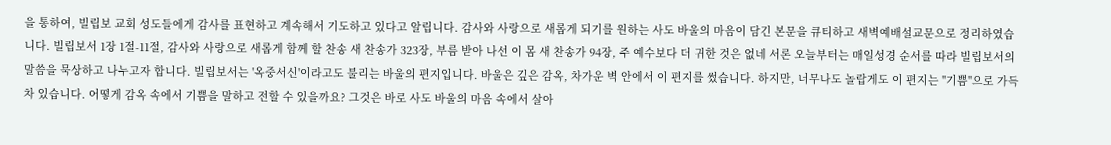을 통하여, 빌립보 교회 성도들에게 감사를 표현하고 계속해서 기도하고 있다고 알립니다. 감사와 사랑으로 새롭게 되기를 원하는 사도 바울의 마음이 담긴 본문을 큐티하고 새벽예배설교문으로 정리하였습니다. 빌립보서 1장 1절-11절, 감사와 사랑으로 새롭게 함께 할 찬송 새 찬송가 323장, 부름 받아 나선 이 몸 새 찬송가 94장, 주 예수보다 더 귀한 것은 없네 서론 오늘부터는 매일성경 순서를 따라 빌립보서의 말씀을 묵상하고 나누고자 합니다. 빌립보서는 '옥중서신'이라고도 불리는 바울의 편지입니다. 바울은 깊은 감옥, 차가운 벽 안에서 이 편지를 썼습니다. 하지만, 너무나도 놀랍게도 이 편지는 "기쁨"으로 가득 차 있습니다. 어떻게 감옥 속에서 기쁨을 말하고 전할 수 있을까요? 그것은 바로 사도 바울의 마음 속에서 살아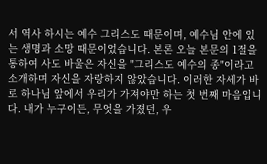서 역사 하시는 예수 그리스도 때문이며, 예수님 안에 있는 생명과 소망 때문이었습니다. 본론 오늘 본문의 1절을 통하여 사도 바울은 자신을 "그리스도 예수의 종"이라고 소개하며 자신을 자랑하지 않았습니다. 이러한 자세가 바로 하나님 앞에서 우리가 가져야만 하는 첫 번째 마음입니다. 내가 누구이든, 무엇을 가졌던, 우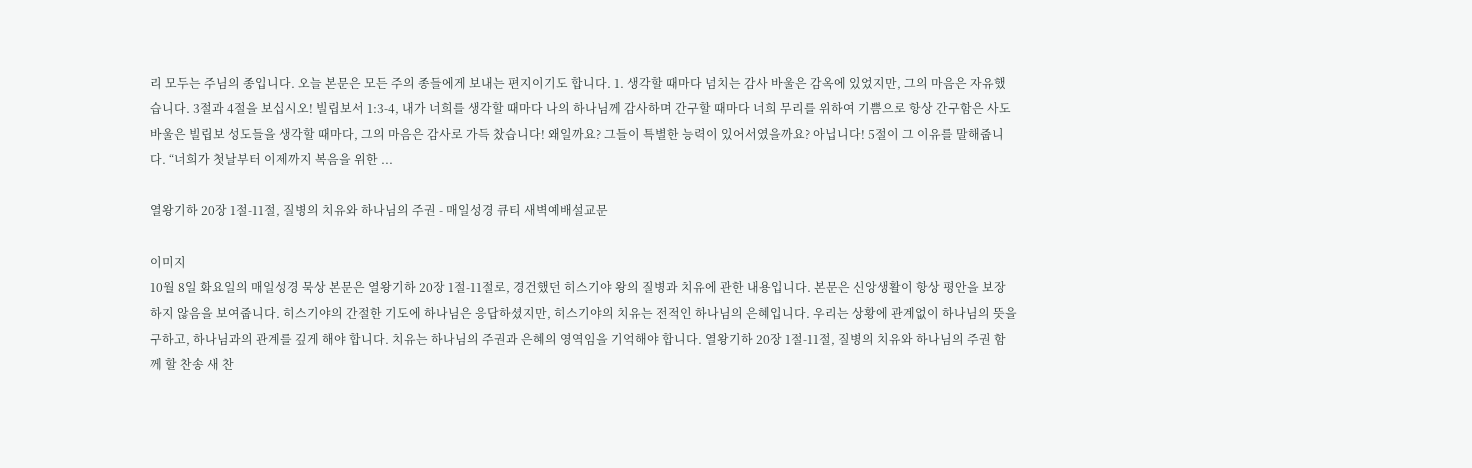리 모두는 주님의 종입니다. 오늘 본문은 모든 주의 종들에게 보내는 편지이기도 합니다. 1. 생각할 때마다 넘치는 감사 바울은 감옥에 있었지만, 그의 마음은 자유했습니다. 3절과 4절을 보십시오! 빌립보서 1:3-4, 내가 너희를 생각할 때마다 나의 하나님께 감사하며 간구할 때마다 너희 무리를 위하여 기쁨으로 항상 간구함은 사도 바울은 빌립보 성도들을 생각할 때마다, 그의 마음은 감사로 가득 찼습니다! 왜일까요? 그들이 특별한 능력이 있어서였을까요? 아닙니다! 5절이 그 이유를 말해줍니다. “너희가 첫날부터 이제까지 복음을 위한 ...

열왕기하 20장 1절-11절, 질병의 치유와 하나님의 주권 - 매일성경 큐티 새벽예배설교문

이미지
10월 8일 화요일의 매일성경 묵상 본문은 열왕기하 20장 1절-11절로, 경건했던 히스기야 왕의 질병과 치유에 관한 내용입니다. 본문은 신앙생활이 항상 평안을 보장하지 않음을 보여줍니다. 히스기야의 간절한 기도에 하나님은 응답하셨지만, 히스기야의 치유는 전적인 하나님의 은혜입니다. 우리는 상황에 관계없이 하나님의 뜻을 구하고, 하나님과의 관계를 깊게 해야 합니다. 치유는 하나님의 주권과 은혜의 영역임을 기억해야 합니다. 열왕기하 20장 1절-11절, 질병의 치유와 하나님의 주권 함께 할 찬송 새 찬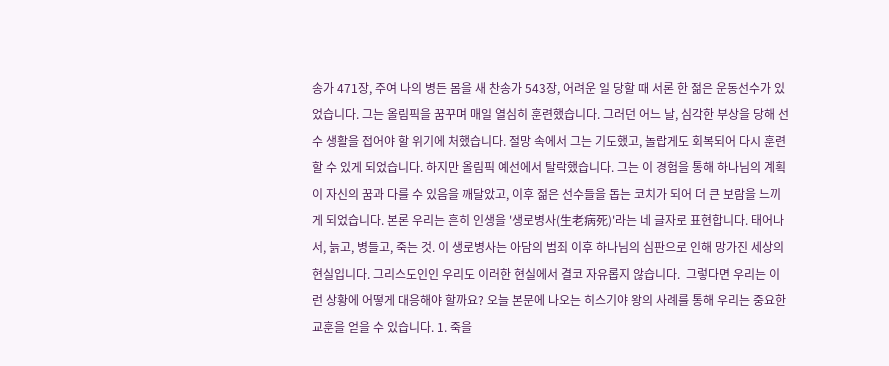송가 471장, 주여 나의 병든 몸을 새 찬송가 543장, 어려운 일 당할 때 서론 한 젊은 운동선수가 있었습니다. 그는 올림픽을 꿈꾸며 매일 열심히 훈련했습니다. 그러던 어느 날, 심각한 부상을 당해 선수 생활을 접어야 할 위기에 처했습니다. 절망 속에서 그는 기도했고, 놀랍게도 회복되어 다시 훈련할 수 있게 되었습니다. 하지만 올림픽 예선에서 탈락했습니다. 그는 이 경험을 통해 하나님의 계획이 자신의 꿈과 다를 수 있음을 깨달았고, 이후 젊은 선수들을 돕는 코치가 되어 더 큰 보람을 느끼게 되었습니다. 본론 우리는 흔히 인생을 '생로병사(生老病死)'라는 네 글자로 표현합니다. 태어나서, 늙고, 병들고, 죽는 것. 이 생로병사는 아담의 범죄 이후 하나님의 심판으로 인해 망가진 세상의 현실입니다. 그리스도인인 우리도 이러한 현실에서 결코 자유롭지 않습니다.  그렇다면 우리는 이런 상황에 어떻게 대응해야 할까요? 오늘 본문에 나오는 히스기야 왕의 사례를 통해 우리는 중요한 교훈을 얻을 수 있습니다. 1. 죽을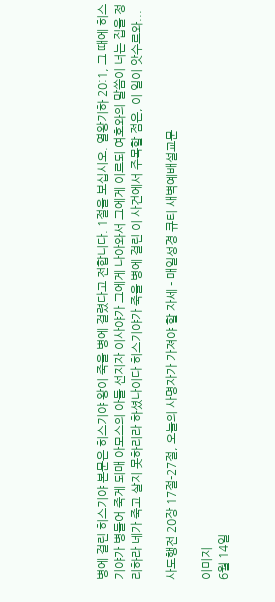병에 걸린 히스기야 본문은 히스기야 왕이 죽을 병에 걸렸다고 전합니다. 1절을 보십시오. 열왕기하 20:1, 그 때에 히스기야가 병들어 죽게 되매 아모스의 아들 선지자 이사야가 그에게 나아와서 그에게 이르되 여호와의 말씀이 너는 집을 정리하라 네가 죽고 살지 못하리라 하셨나이다 히스기야가 죽을 병에 걸린 이 사건에서 주목할 점은, 이 일이 앗수르와...

사도행전 20장 17절-27절, 오늘의 사명자가 가져야 할 자세 - 매일성경 큐티 새벽예배설교문

이미지
6월 14일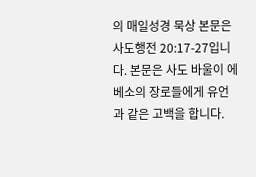의 매일성경 묵상 본문은 사도행전 20:17-27입니다. 본문은 사도 바울이 에베소의 장로들에게 유언과 같은 고백을 합니다.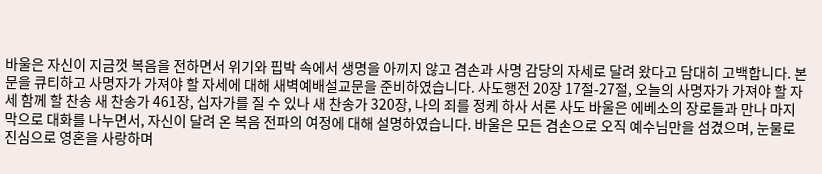바울은 자신이 지금껏 복음을 전하면서 위기와 핍박 속에서 생명을 아끼지 않고 겸손과 사명 감당의 자세로 달려 왔다고 담대히 고백합니다. 본문을 큐티하고 사명자가 가져야 할 자세에 대해 새벽예배설교문을 준비하였습니다. 사도행전 20장 17절-27절, 오늘의 사명자가 가져야 할 자세 함께 할 찬송 새 찬송가 461장, 십자가를 질 수 있나 새 찬송가 320장, 나의 죄를 정케 하사 서론 사도 바울은 에베소의 장로들과 만나 마지막으로 대화를 나누면서, 자신이 달려 온 복음 전파의 여정에 대해 설명하였습니다. 바울은 모든 겸손으로 오직 예수님만을 섬겼으며, 눈물로 진심으로 영혼을 사랑하며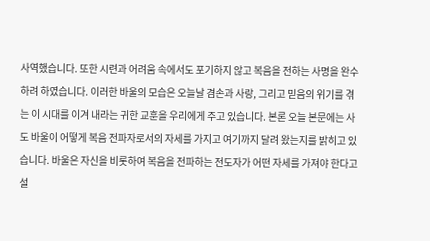사역했습니다. 또한 시련과 어려움 속에서도 포기하지 않고 복음을 전하는 사명을 완수하려 하였습니다. 이러한 바울의 모습은 오늘날 겸손과 사랑, 그리고 믿음의 위기를 겪는 이 시대를 이겨 내라는 귀한 교훈을 우리에게 주고 있습니다. 본론 오늘 본문에는 사도 바울이 어떻게 복음 전파자로서의 자세를 가지고 여기까지 달려 왔는지를 밝히고 있습니다. 바울은 자신을 비롯하여 복음을 전파하는 전도자가 어떤 자세를 가져야 한다고 설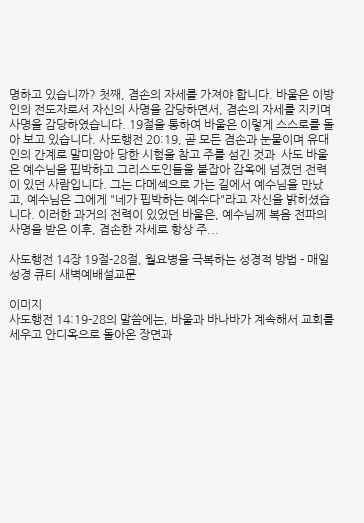명하고 있습니까? 첫째, 겸손의 자세를 가져야 합니다. 바울은 이방인의 전도자로서 자신의 사명을 감당하면서, 겸손의 자세를 지키며 사명을 감당하였습니다. 19절을 통하여 바울은 이렇게 스스로를 돌아 보고 있습니다. 사도행전 20:19, 곧 모든 겸손과 눈물이며 유대인의 간계로 말미암아 당한 시험을 참고 주를 섬긴 것과  사도 바울은 예수님을 핍박하고 그리스도인들을 붙잡아 감옥에 넘겼던 전력이 있던 사람입니다. 그는 다메섹으로 가는 길에서 예수님을 만났고, 예수님은 그에게 "네가 핍박하는 예수다"라고 자신을 밝히셨습니다. 이러한 과거의 전력이 있었던 바울은, 예수님께 복음 전파의 사명을 받은 이후, 겸손한 자세로 항상 주...

사도행전 14장 19절-28절, 월요병을 극복하는 성경적 방법 - 매일성경 큐티 새벽예배설교문

이미지
사도행전 14:19-28의 말씀에는, 바울과 바나바가 계속해서 교회를 세우고 안디옥으로 돌아온 장면과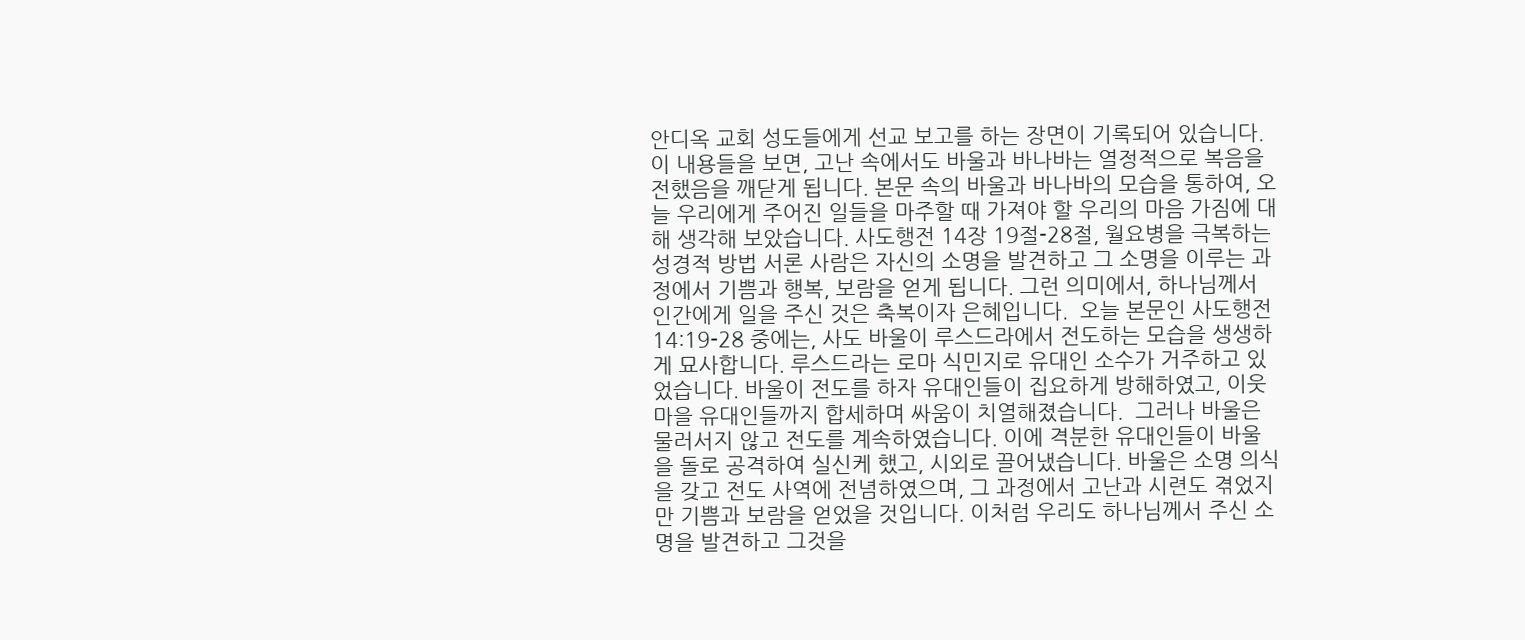안디옥 교회 성도들에게 선교 보고를 하는 장면이 기록되어 있습니다. 이 내용들을 보면, 고난 속에서도 바울과 바나바는 열정적으로 복음을 전했음을 깨닫게 됩니다. 본문 속의 바울과 바나바의 모습을 통하여, 오늘 우리에게 주어진 일들을 마주할 때 가져야 할 우리의 마음 가짐에 대해 생각해 보았습니다. 사도행전 14장 19절-28절, 월요병을 극복하는 성경적 방법 서론 사람은 자신의 소명을 발견하고 그 소명을 이루는 과정에서 기쁨과 행복, 보람을 얻게 됩니다. 그런 의미에서, 하나님께서 인간에게 일을 주신 것은 축복이자 은혜입니다.  오늘 본문인 사도행전 14:19-28 중에는, 사도 바울이 루스드라에서 전도하는 모습을 생생하게 묘사합니다. 루스드라는 로마 식민지로 유대인 소수가 거주하고 있었습니다. 바울이 전도를 하자 유대인들이 집요하게 방해하였고, 이웃 마을 유대인들까지 합세하며 싸움이 치열해졌습니다.  그러나 바울은 물러서지 않고 전도를 계속하였습니다. 이에 격분한 유대인들이 바울을 돌로 공격하여 실신케 했고, 시외로 끌어냈습니다. 바울은 소명 의식을 갖고 전도 사역에 전념하였으며, 그 과정에서 고난과 시련도 겪었지만 기쁨과 보람을 얻었을 것입니다. 이처럼 우리도 하나님께서 주신 소명을 발견하고 그것을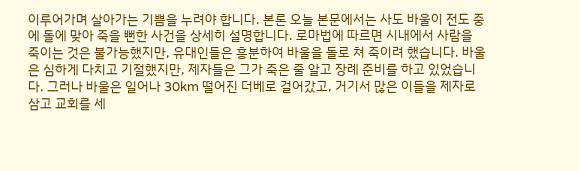이루어가며 살아가는 기쁨을 누려야 합니다. 본론 오늘 본문에서는 사도 바울이 전도 중에 돌에 맞아 죽을 뻔한 사건을 상세히 설명합니다. 로마법에 따르면 시내에서 사람을 죽이는 것은 불가능했지만, 유대인들은 흥분하여 바울을 돌로 쳐 죽이려 했습니다. 바울은 심하게 다치고 기절했지만, 제자들은 그가 죽은 줄 알고 장례 준비를 하고 있었습니다. 그러나 바울은 일어나 30km 떨어진 더베로 걸어갔고, 거기서 많은 이들을 제자로 삼고 교회를 세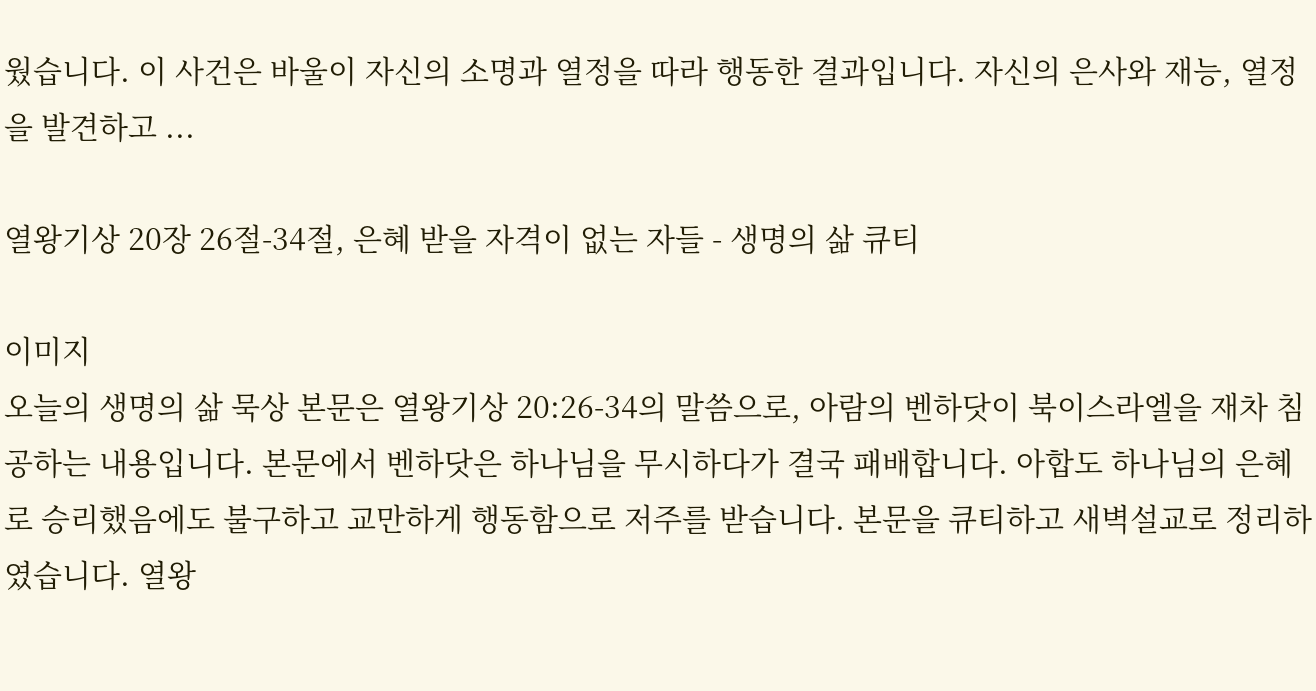웠습니다. 이 사건은 바울이 자신의 소명과 열정을 따라 행동한 결과입니다. 자신의 은사와 재능, 열정을 발견하고 ...

열왕기상 20장 26절-34절, 은혜 받을 자격이 없는 자들 - 생명의 삶 큐티

이미지
오늘의 생명의 삶 묵상 본문은 열왕기상 20:26-34의 말씀으로, 아람의 벤하닷이 북이스라엘을 재차 침공하는 내용입니다. 본문에서 벤하닷은 하나님을 무시하다가 결국 패배합니다. 아합도 하나님의 은혜로 승리했음에도 불구하고 교만하게 행동함으로 저주를 받습니다. 본문을 큐티하고 새벽설교로 정리하였습니다. 열왕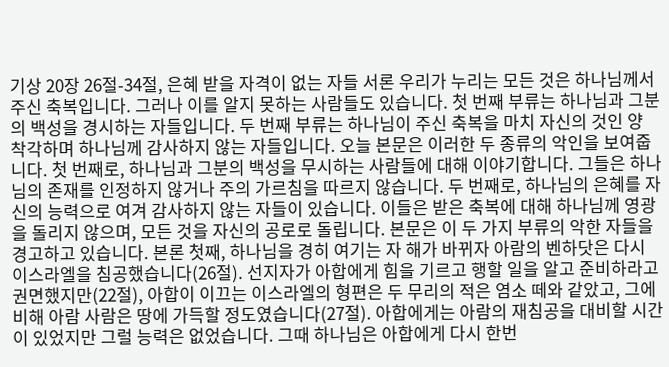기상 20장 26절-34절, 은혜 받을 자격이 없는 자들 서론 우리가 누리는 모든 것은 하나님께서 주신 축복입니다. 그러나 이를 알지 못하는 사람들도 있습니다. 첫 번째 부류는 하나님과 그분의 백성을 경시하는 자들입니다. 두 번째 부류는 하나님이 주신 축복을 마치 자신의 것인 양 착각하며 하나님께 감사하지 않는 자들입니다. 오늘 본문은 이러한 두 종류의 악인을 보여줍니다. 첫 번째로, 하나님과 그분의 백성을 무시하는 사람들에 대해 이야기합니다. 그들은 하나님의 존재를 인정하지 않거나 주의 가르침을 따르지 않습니다. 두 번째로, 하나님의 은혜를 자신의 능력으로 여겨 감사하지 않는 자들이 있습니다. 이들은 받은 축복에 대해 하나님께 영광을 돌리지 않으며, 모든 것을 자신의 공로로 돌립니다. 본문은 이 두 가지 부류의 악한 자들을 경고하고 있습니다. 본론 첫째, 하나님을 경히 여기는 자 해가 바뀌자 아람의 벤하닷은 다시 이스라엘을 침공했습니다(26절). 선지자가 아합에게 힘을 기르고 행할 일을 알고 준비하라고 권면했지만(22절), 아합이 이끄는 이스라엘의 형편은 두 무리의 적은 염소 떼와 같았고, 그에 비해 아람 사람은 땅에 가득할 정도였습니다(27절). 아합에게는 아람의 재침공을 대비할 시간이 있었지만 그럴 능력은 없었습니다. 그때 하나님은 아합에게 다시 한번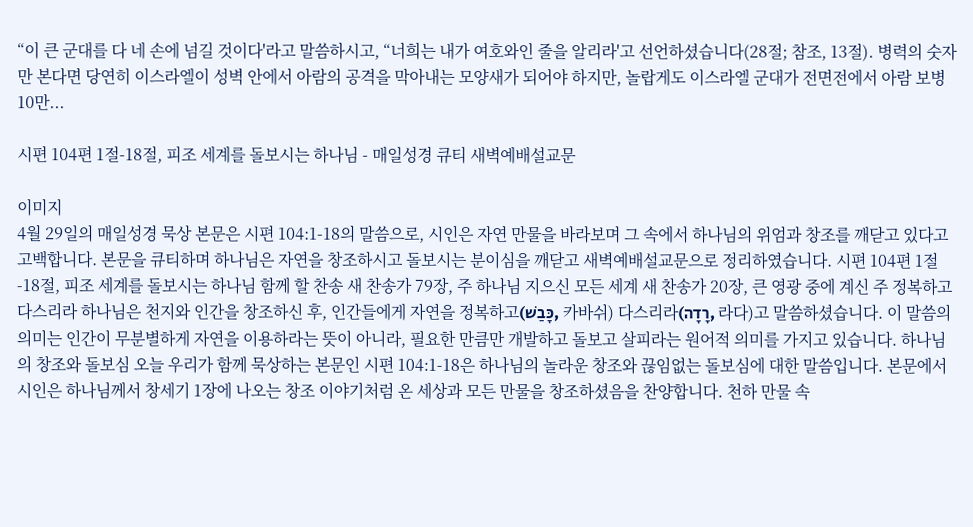“이 큰 군대를 다 네 손에 넘길 것이다'라고 말씀하시고, “너희는 내가 여호와인 줄을 알리라'고 선언하셨습니다(28절; 참조, 13절). 병력의 숫자만 본다면 당연히 이스라엘이 성벽 안에서 아람의 공격을 막아내는 모양새가 되어야 하지만, 놀랍게도 이스라엘 군대가 전면전에서 아람 보병 10만...

시편 104편 1절-18절, 피조 세계를 돌보시는 하나님 - 매일성경 큐티 새벽예배설교문

이미지
4월 29일의 매일성경 묵상 본문은 시편 104:1-18의 말씀으로, 시인은 자연 만물을 바라보며 그 속에서 하나님의 위엄과 창조를 깨닫고 있다고 고백합니다. 본문을 큐티하며 하나님은 자연을 창조하시고 돌보시는 분이심을 깨닫고 새벽예배설교문으로 정리하였습니다. 시편 104편 1절-18절, 피조 세계를 돌보시는 하나님 함께 할 찬송 새 찬송가 79장, 주 하나님 지으신 모든 세계 새 찬송가 20장, 큰 영광 중에 계신 주 정복하고 다스리라 하나님은 천지와 인간을 창조하신 후, 인간들에게 자연을 정복하고(כָּבַשׁ, 카바쉬) 다스리라(רָדָה, 라다)고 말씀하셨습니다. 이 말씀의 의미는 인간이 무분별하게 자연을 이용하라는 뜻이 아니라, 필요한 만큼만 개발하고 돌보고 살피라는 원어적 의미를 가지고 있습니다. 하나님의 창조와 돌보심 오늘 우리가 함께 묵상하는 본문인 시편 104:1-18은 하나님의 놀라운 창조와 끊임없는 돌보심에 대한 말씀입니다. 본문에서 시인은 하나님께서 창세기 1장에 나오는 창조 이야기처럼 온 세상과 모든 만물을 창조하셨음을 찬양합니다. 천하 만물 속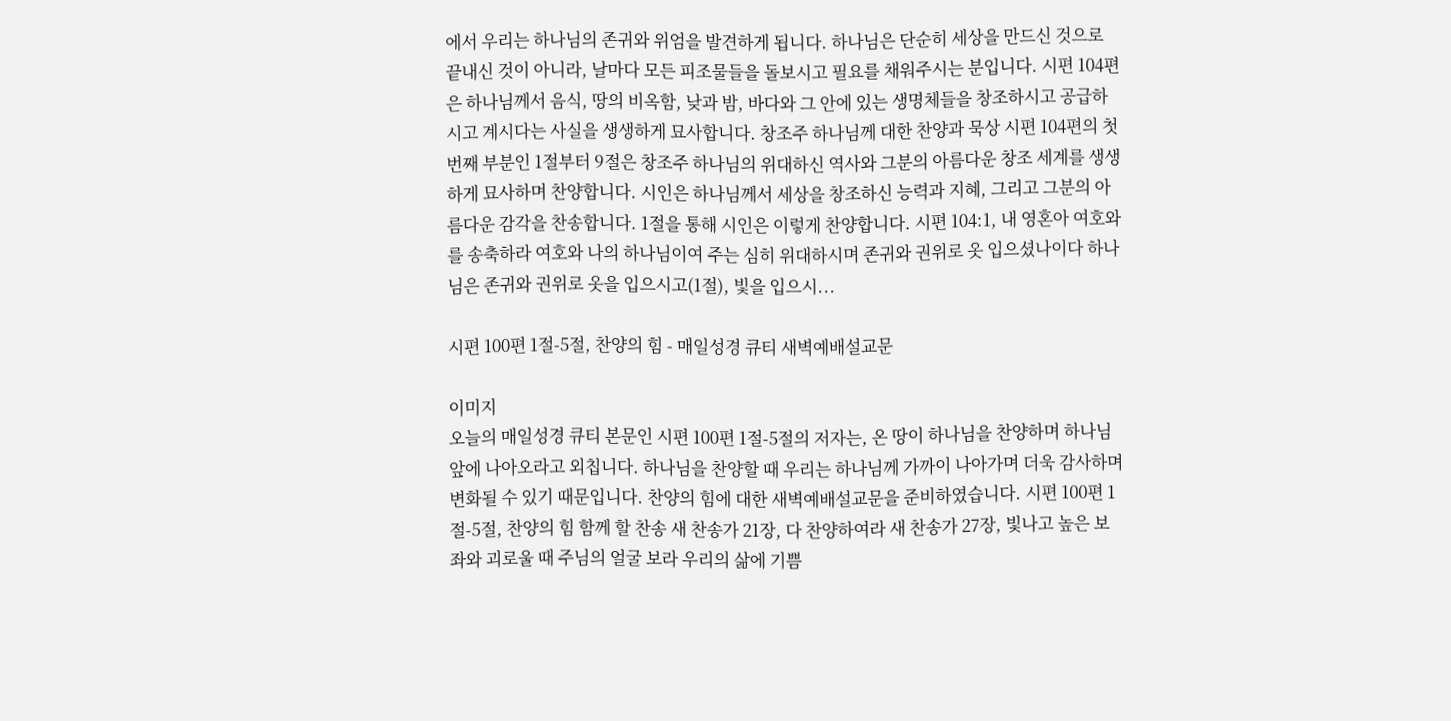에서 우리는 하나님의 존귀와 위엄을 발견하게 됩니다. 하나님은 단순히 세상을 만드신 것으로 끝내신 것이 아니라, 날마다 모든 피조물들을 돌보시고 필요를 채워주시는 분입니다. 시편 104편은 하나님께서 음식, 땅의 비옥함, 낮과 밤, 바다와 그 안에 있는 생명체들을 창조하시고 공급하시고 계시다는 사실을 생생하게 묘사합니다. 창조주 하나님께 대한 찬양과 묵상 시편 104편의 첫 번째 부분인 1절부터 9절은 창조주 하나님의 위대하신 역사와 그분의 아름다운 창조 세계를 생생하게 묘사하며 찬양합니다. 시인은 하나님께서 세상을 창조하신 능력과 지혜, 그리고 그분의 아름다운 감각을 찬송합니다. 1절을 통해 시인은 이렇게 찬양합니다. 시편 104:1, 내 영혼아 여호와를 송축하라 여호와 나의 하나님이여 주는 심히 위대하시며 존귀와 권위로 옷 입으셨나이다 하나님은 존귀와 권위로 옷을 입으시고(1절), 빛을 입으시...

시편 100편 1절-5절, 찬양의 힘 - 매일성경 큐티 새벽예배설교문

이미지
오늘의 매일성경 큐티 본문인 시편 100편 1절-5절의 저자는, 온 땅이 하나님을 찬양하며 하나님 앞에 나아오라고 외칩니다. 하나님을 찬양할 때 우리는 하나님께 가까이 나아가며 더욱 감사하며 변화될 수 있기 때문입니다. 찬양의 힘에 대한 새벽예배설교문을 준비하였습니다. 시편 100편 1절-5절, 찬양의 힘 함께 할 찬송 새 찬송가 21장, 다 찬양하여라 새 찬송가 27장, 빛나고 높은 보좌와 괴로울 때 주님의 얼굴 보라 우리의 삶에 기쁨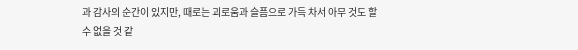과 감사의 순간이 있지만, 때로는 괴로움과 슬픔으로 가득 차서 아무 것도 할 수 없을 것 같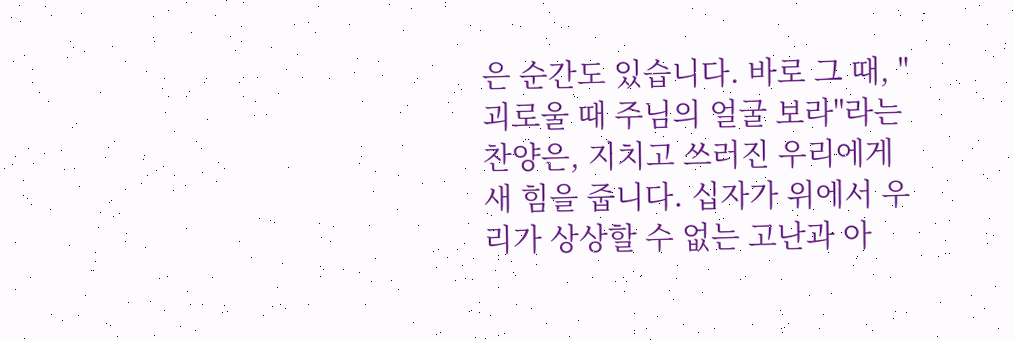은 순간도 있습니다. 바로 그 때, "괴로울 때 주님의 얼굴 보라"라는 찬양은, 지치고 쓰러진 우리에게 새 힘을 줍니다. 십자가 위에서 우리가 상상할 수 없는 고난과 아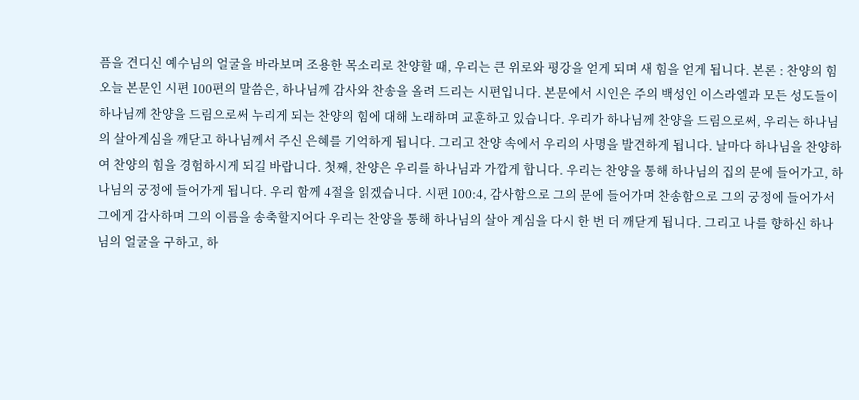픔을 견디신 예수님의 얼굴을 바라보며 조용한 목소리로 찬양할 때, 우리는 큰 위로와 평강을 얻게 되며 새 힘을 얻게 됩니다. 본론 : 찬양의 힘 오늘 본문인 시편 100편의 말씀은, 하나님께 감사와 찬송을 올려 드리는 시편입니다. 본문에서 시인은 주의 백성인 이스라엘과 모든 성도들이 하나님께 찬양을 드림으로써 누리게 되는 찬양의 힘에 대해 노래하며 교훈하고 있습니다. 우리가 하나님께 찬양을 드림으로써, 우리는 하나님의 살아계심을 깨닫고 하나님께서 주신 은혜를 기억하게 됩니다. 그리고 찬양 속에서 우리의 사명을 발견하게 됩니다. 날마다 하나님을 찬양하여 찬양의 힘을 경험하시게 되길 바랍니다. 첫째, 찬양은 우리를 하나님과 가깝게 합니다. 우리는 찬양을 통해 하나님의 집의 문에 들어가고, 하나님의 궁정에 들어가게 됩니다. 우리 함께 4절을 읽겠습니다. 시편 100:4, 감사함으로 그의 문에 들어가며 찬송함으로 그의 궁정에 들어가서 그에게 감사하며 그의 이름을 송축할지어다 우리는 찬양을 통해 하나님의 살아 계심을 다시 한 번 더 깨닫게 됩니다. 그리고 나를 향하신 하나님의 얼굴을 구하고, 하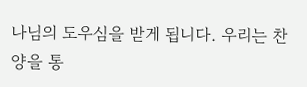나님의 도우심을 받게 됩니다. 우리는 찬양을 통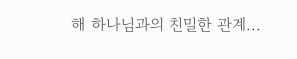해 하나님과의 친밀한 관계...